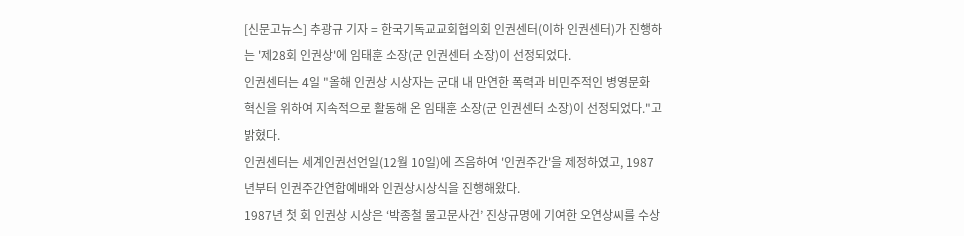[신문고뉴스] 추광규 기자 = 한국기독교교회협의회 인권센터(이하 인권센터)가 진행하는 '제28회 인권상'에 임태훈 소장(군 인권센터 소장)이 선정되었다.
인권센터는 4일 "올해 인권상 시상자는 군대 내 만연한 폭력과 비민주적인 병영문화 혁신을 위하여 지속적으로 활동해 온 임태훈 소장(군 인권센터 소장)이 선정되었다."고 밝혔다.
인권센터는 세계인권선언일(12월 10일)에 즈음하여 '인권주간'을 제정하였고, 1987년부터 인권주간연합예배와 인권상시상식을 진행해왔다.
1987년 첫 회 인권상 시상은 ‘박종철 물고문사건’ 진상규명에 기여한 오연상씨를 수상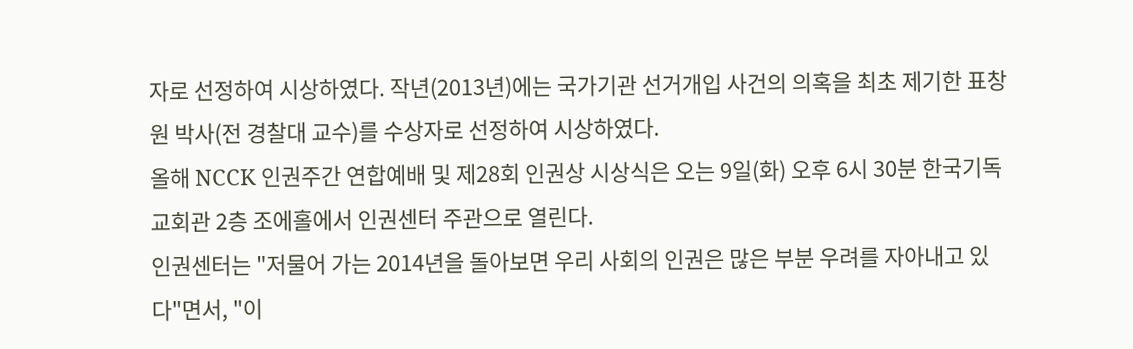자로 선정하여 시상하였다. 작년(2013년)에는 국가기관 선거개입 사건의 의혹을 최초 제기한 표창원 박사(전 경찰대 교수)를 수상자로 선정하여 시상하였다.
올해 NCCK 인권주간 연합예배 및 제28회 인권상 시상식은 오는 9일(화) 오후 6시 30분 한국기독교회관 2층 조에홀에서 인권센터 주관으로 열린다.
인권센터는 "저물어 가는 2014년을 돌아보면 우리 사회의 인권은 많은 부분 우려를 자아내고 있다"면서, "이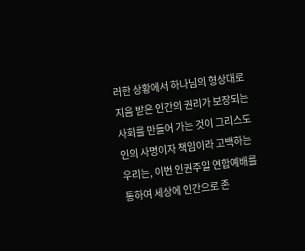러한 상황에서 하나님의 형상대로 지음 받은 인간의 권리가 보장되는 사회를 만들어 가는 것이 그리스도인의 사명이자 책임이라 고백하는 우리는, 이번 인권주일 연합예배를 통하여 세상에 인간으로 존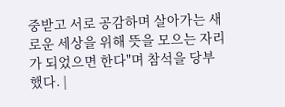중받고 서로 공감하며 살아가는 새로운 세상을 위해 뜻을 모으는 자리가 되었으면 한다"며 참석을 당부했다. |